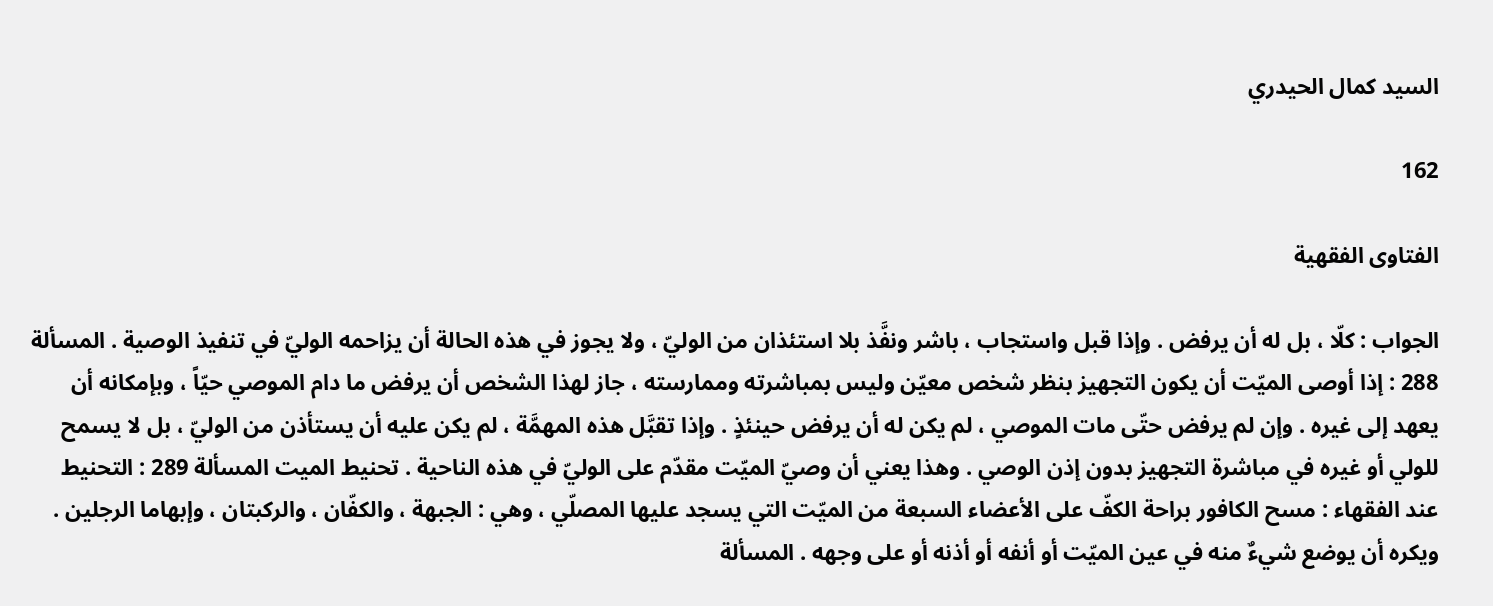السيد كمال الحيدري

162

الفتاوى الفقهية

الجواب : كلّا ، بل له أن يرفض . وإذا قبل واستجاب ، باشر ونفَّذ بلا استئذان من الوليّ ، ولا يجوز في هذه الحالة أن يزاحمه الوليّ في تنفيذ الوصية . المسألة 288 : إذا أوصى الميّت أن يكون التجهيز بنظر شخص معيّن وليس بمباشرته وممارسته ، جاز لهذا الشخص أن يرفض ما دام الموصي حيّاً ، وبإمكانه أن يعهد إلى غيره . وإن لم يرفض حتّى مات الموصي ، لم يكن له أن يرفض حينئذٍ . وإذا تقبَّل هذه المهمَّة ، لم يكن عليه أن يستأذن من الوليّ ، بل لا يسمح للولي أو غيره في مباشرة التجهيز بدون إذن الوصي . وهذا يعني أن وصيّ الميّت مقدّم على الوليّ في هذه الناحية . تحنيط الميت المسألة 289 : التحنيط عند الفقهاء : مسح الكافور براحة الكفّ على الأعضاء السبعة من الميّت التي يسجد عليها المصلّي ، وهي : الجبهة ، والكفّان ، والركبتان ، وإبهاما الرجلين . ويكره أن يوضع شيءٌ منه في عين الميّت أو أنفه أو أذنه أو على وجهه . المسألة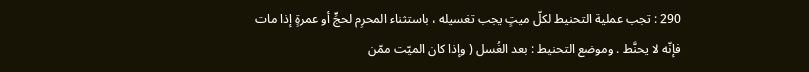290 : تجب عملية التحنيط لكلّ ميتٍ يجب تغسيله ، باستثناء المحرِم لحجٍّ أو عمرةٍ إذا مات فإنّه لا يحنَّط . وموضع التحنيط : بعد الغُسل ( وإذا كان الميّت ممّن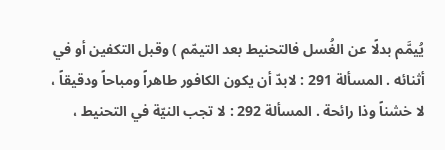يُيمَّم بدلًا عن الغُسل فالتحنيط بعد التيمّم ) وقبل التكفين أو في أثنائه . المسألة 291 : لابدّ أن يكون الكافور طاهراً ومباحاً ودقيقاً ، لا خشناً وذا رائحة . المسألة 292 : لا تجب النيّة في التحنيط ،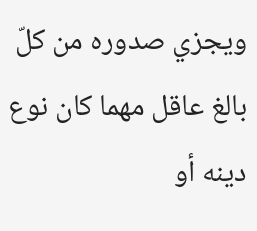ويجزي صدوره من كلّ بالغ عاقل مهما كان نوع دينه أو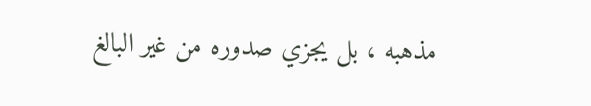مذهبه ، بل يجزي صدوره من غير البالغ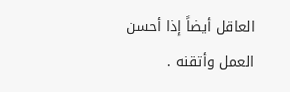العاقل أيضاً إذا أحسن العمل وأتقنه .